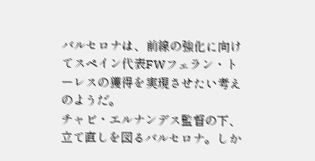バルセロナは、前線の強化に向けてスペイン代表FWフェラン・トーレスの獲得を実現させたい考えのようだ。
チャビ・エルナンデス監督の下、立て直しを図るバルセロナ。しか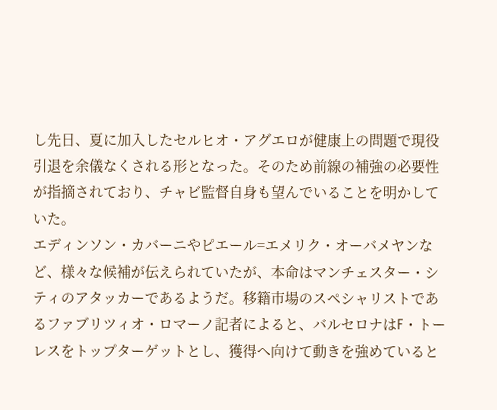し先日、夏に加入したセルヒオ・アグエロが健康上の問題で現役引退を余儀なくされる形となった。そのため前線の補強の必要性が指摘されており、チャビ監督自身も望んでいることを明かしていた。
エディンソン・カバーニやピエール=エメリク・オーバメヤンなど、様々な候補が伝えられていたが、本命はマンチェスター・シティのアタッカーであるようだ。移籍市場のスペシャリストであるファブリツィオ・ロマーノ記者によると、バルセロナはF・トーレスをトップターゲットとし、獲得へ向けて動きを強めていると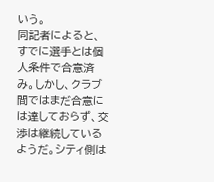いう。
同記者によると、すでに選手とは個人条件で合意済み。しかし、クラブ間ではまだ合意には達しておらず、交渉は継続しているようだ。シティ側は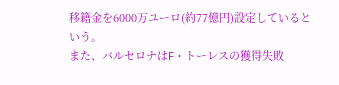移籍金を6000万ユーロ(約77億円)設定しているという。
また、バルセロナはF・トーレスの獲得失敗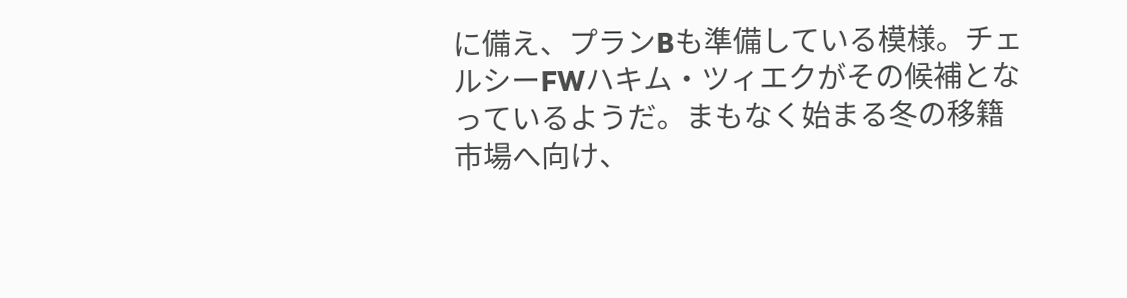に備え、プランBも準備している模様。チェルシーFWハキム・ツィエクがその候補となっているようだ。まもなく始まる冬の移籍市場へ向け、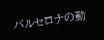バルセロナの動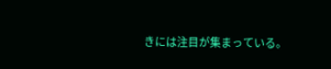きには注目が集まっている。